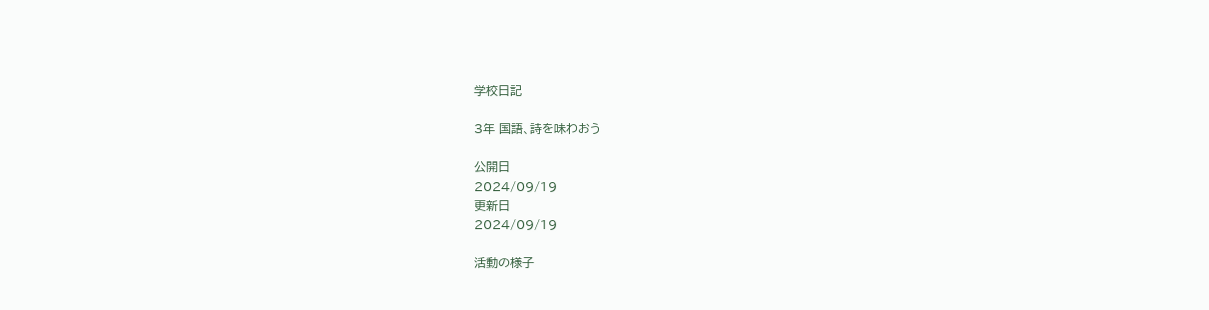学校日記

3年 国語、詩を味わおう

公開日
2024/09/19
更新日
2024/09/19

活動の様子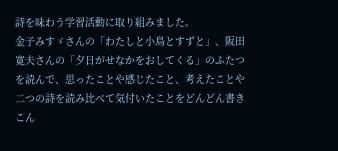詩を味わう学習活動に取り組みました。
金子みすゞさんの「わたしと小鳥とすずと」、阪田寛夫さんの「夕日がせなかをおしてくる」のふたつを読んで、思ったことや感じたこと、考えたことや二つの詩を読み比べて気付いたことをどんどん書きこん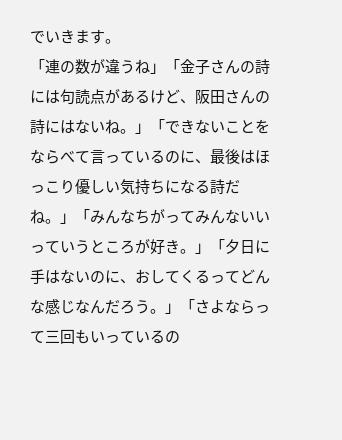でいきます。
「連の数が違うね」「金子さんの詩には句読点があるけど、阪田さんの詩にはないね。」「できないことをならべて言っているのに、最後はほっこり優しい気持ちになる詩だね。」「みんなちがってみんないいっていうところが好き。」「夕日に手はないのに、おしてくるってどんな感じなんだろう。」「さよならって三回もいっているの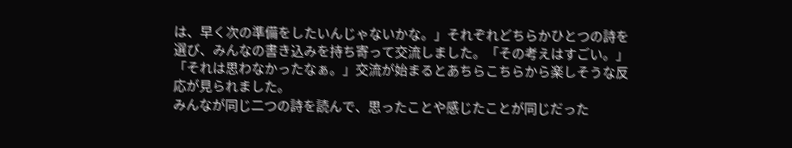は、早く次の準備をしたいんじゃないかな。」それぞれどちらかひとつの詩を選び、みんなの書き込みを持ち寄って交流しました。「その考えはすごい。」「それは思わなかったなぁ。」交流が始まるとあちらこちらから楽しそうな反応が見られました。
みんなが同じ二つの詩を読んで、思ったことや感じたことが同じだった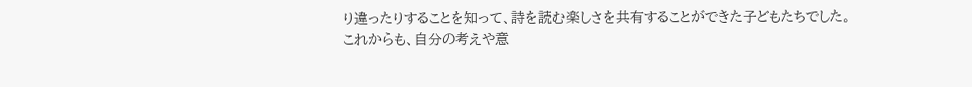り違ったりすることを知って、詩を読む楽しさを共有することができた子どもたちでした。
これからも、自分の考えや意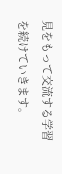見をもって交流する学習を続けていきます。